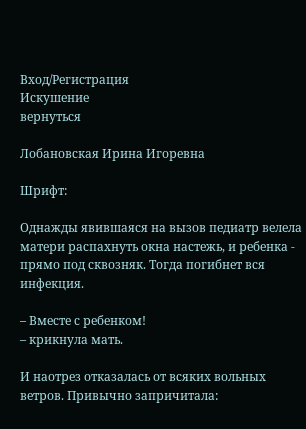Вход/Регистрация
Искушение
вернуться

Лобановская Ирина Игоревна

Шрифт:

Однажды явившаяся на вызов педиатр велела матери распахнуть окна настежь, и ребенка - прямо под сквозняк. Тогда погибнет вся инфекция.

– Вместе с ребенком!
– крикнула мать.

И наотрез отказалась от всяких вольных ветров. Привычно запричитала: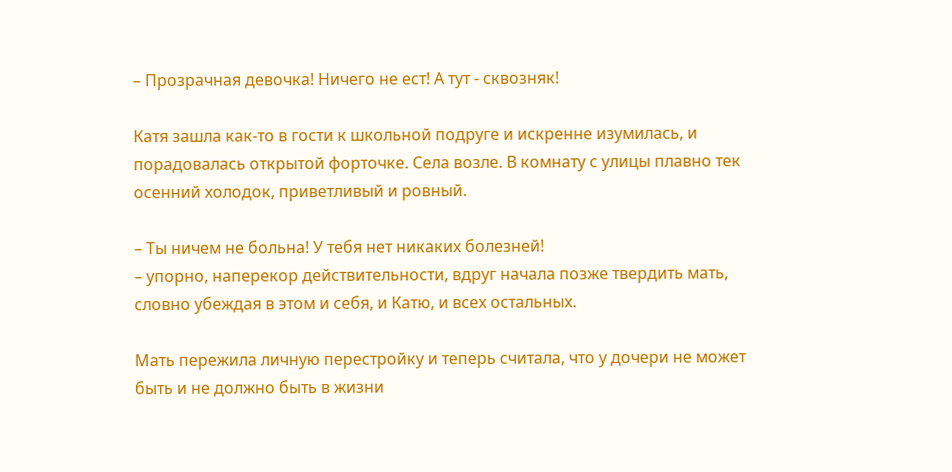– Прозрачная девочка! Ничего не ест! А тут - сквозняк!

Катя зашла как-то в гости к школьной подруге и искренне изумилась, и порадовалась открытой форточке. Села возле. В комнату с улицы плавно тек осенний холодок, приветливый и ровный.

– Ты ничем не больна! У тебя нет никаких болезней!
– упорно, наперекор действительности, вдруг начала позже твердить мать, словно убеждая в этом и себя, и Катю, и всех остальных.

Мать пережила личную перестройку и теперь считала, что у дочери не может быть и не должно быть в жизни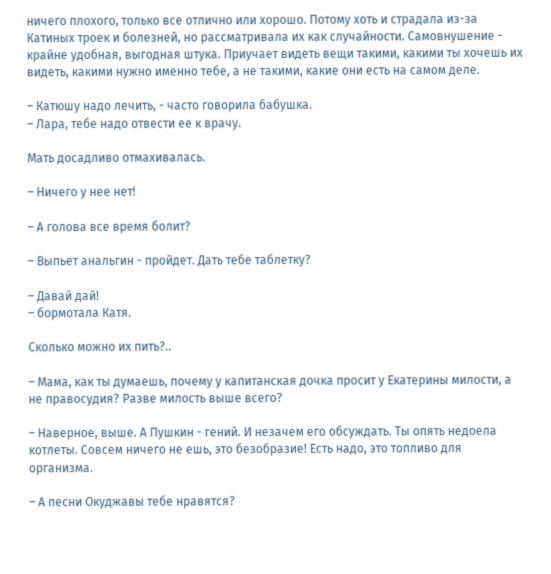ничего плохого, только все отлично или хорошо. Потому хоть и страдала из-за Катиных троек и болезней, но рассматривала их как случайности. Самовнушение - крайне удобная, выгодная штука. Приучает видеть вещи такими, какими ты хочешь их видеть, какими нужно именно тебе, а не такими, какие они есть на самом деле.

– Катюшу надо лечить, - часто говорила бабушка.
– Лара, тебе надо отвести ее к врачу.

Мать досадливо отмахивалась.

– Ничего у нее нет!

– А голова все время болит?

– Выпьет анальгин - пройдет. Дать тебе таблетку?

– Давай дай!
– бормотала Катя.

Сколько можно их пить?..

– Мама, как ты думаешь, почему у капитанская дочка просит у Екатерины милости, а не правосудия? Разве милость выше всего?

– Наверное, выше. А Пушкин - гений. И незачем его обсуждать. Ты опять недоела котлеты. Совсем ничего не ешь, это безобразие! Есть надо, это топливо для организма.

– А песни Окуджавы тебе нравятся?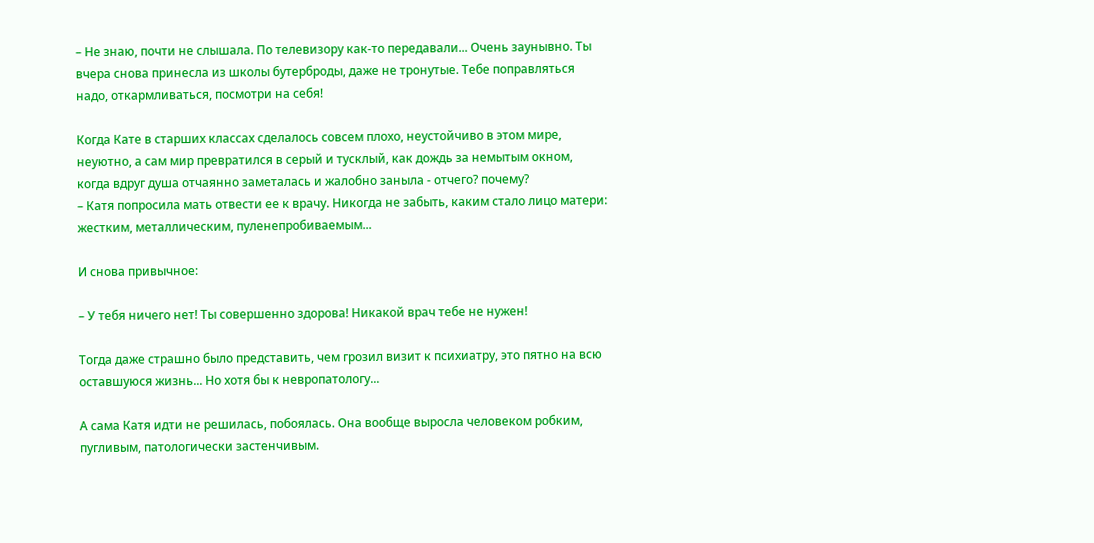– Не знаю, почти не слышала. По телевизору как-то передавали... Очень заунывно. Ты вчера снова принесла из школы бутерброды, даже не тронутые. Тебе поправляться надо, откармливаться, посмотри на себя!

Когда Кате в старших классах сделалось совсем плохо, неустойчиво в этом мире, неуютно, а сам мир превратился в серый и тусклый, как дождь за немытым окном, когда вдруг душа отчаянно заметалась и жалобно заныла - отчего? почему?
– Катя попросила мать отвести ее к врачу. Никогда не забыть, каким стало лицо матери: жестким, металлическим, пуленепробиваемым...

И снова привычное:

– У тебя ничего нет! Ты совершенно здорова! Никакой врач тебе не нужен!

Тогда даже страшно было представить, чем грозил визит к психиатру, это пятно на всю оставшуюся жизнь... Но хотя бы к невропатологу...

А сама Катя идти не решилась, побоялась. Она вообще выросла человеком робким, пугливым, патологически застенчивым.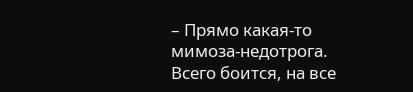– Прямо какая-то мимоза-недотрога. Всего боится, на все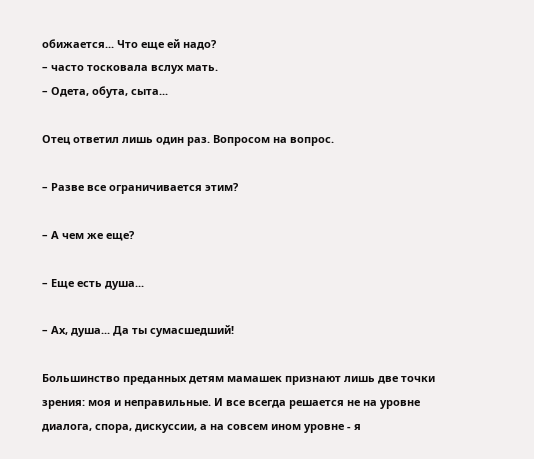обижается... Что еще ей надо?
– часто тосковала вслух мать.
– Одета, обута, сыта...

Отец ответил лишь один раз. Вопросом на вопрос.

– Разве все ограничивается этим?

– А чем же еще?

– Еще есть душа...

– Ах, душа... Да ты сумасшедший!

Большинство преданных детям мамашек признают лишь две точки зрения: моя и неправильные. И все всегда решается не на уровне диалога, спора, дискуссии, а на совсем ином уровне - я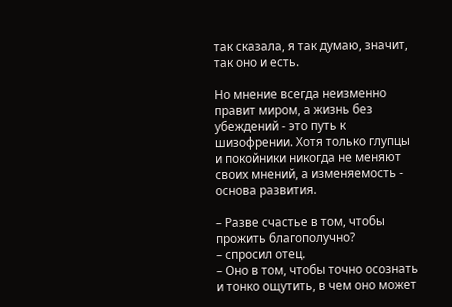так сказала, я так думаю, значит, так оно и есть.

Но мнение всегда неизменно правит миром, а жизнь без убеждений - это путь к шизофрении. Хотя только глупцы и покойники никогда не меняют своих мнений, а изменяемость - основа развития.

– Разве счастье в том, чтобы прожить благополучно?
– спросил отец.
– Оно в том, чтобы точно осознать и тонко ощутить, в чем оно может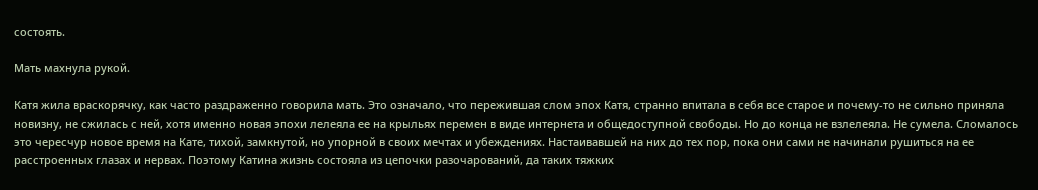состоять.

Мать махнула рукой.

Катя жила враскорячку, как часто раздраженно говорила мать. Это означало, что пережившая слом эпох Катя, странно впитала в себя все старое и почему-то не сильно приняла новизну, не сжилась с ней, хотя именно новая эпохи лелеяла ее на крыльях перемен в виде интернета и общедоступной свободы. Но до конца не взлелеяла. Не сумела. Сломалось это чересчур новое время на Кате, тихой, замкнутой, но упорной в своих мечтах и убеждениях. Настаивавшей на них до тех пор, пока они сами не начинали рушиться на ее расстроенных глазах и нервах. Поэтому Катина жизнь состояла из цепочки разочарований, да таких тяжких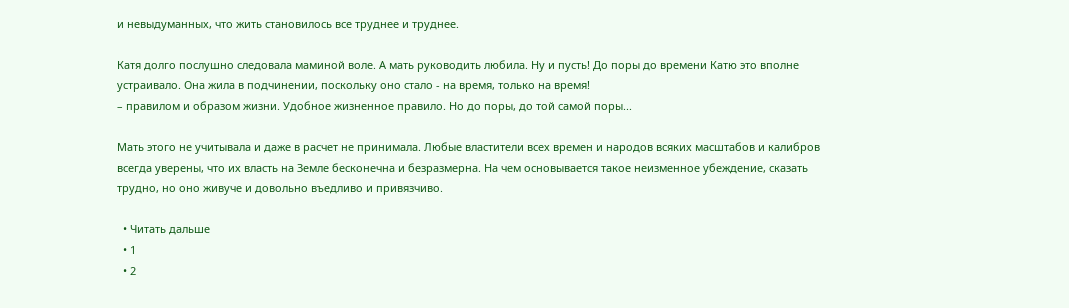и невыдуманных, что жить становилось все труднее и труднее.

Катя долго послушно следовала маминой воле. А мать руководить любила. Ну и пусть! До поры до времени Катю это вполне устраивало. Она жила в подчинении, поскольку оно стало - на время, только на время!
– правилом и образом жизни. Удобное жизненное правило. Но до поры, до той самой поры...

Мать этого не учитывала и даже в расчет не принимала. Любые властители всех времен и народов всяких масштабов и калибров всегда уверены, что их власть на Земле бесконечна и безразмерна. На чем основывается такое неизменное убеждение, сказать трудно, но оно живуче и довольно въедливо и привязчиво.

  • Читать дальше
  • 1
  • 2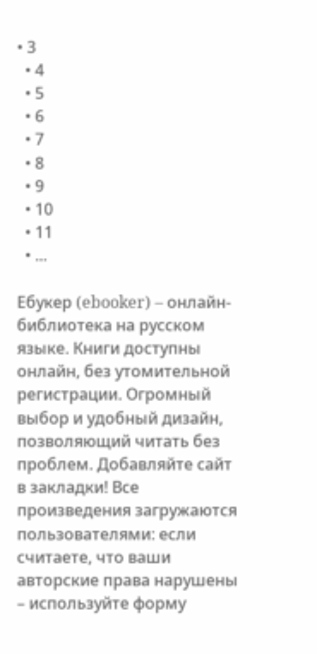• 3
  • 4
  • 5
  • 6
  • 7
  • 8
  • 9
  • 10
  • 11
  • ...

Ебукер (ebooker) – онлайн-библиотека на русском языке. Книги доступны онлайн, без утомительной регистрации. Огромный выбор и удобный дизайн, позволяющий читать без проблем. Добавляйте сайт в закладки! Все произведения загружаются пользователями: если считаете, что ваши авторские права нарушены – используйте форму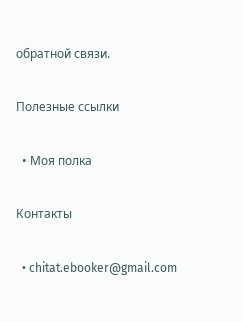обратной связи.

Полезные ссылки

  • Моя полка

Контакты

  • chitat.ebooker@gmail.com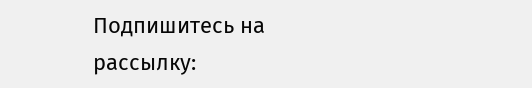Подпишитесь на рассылку: